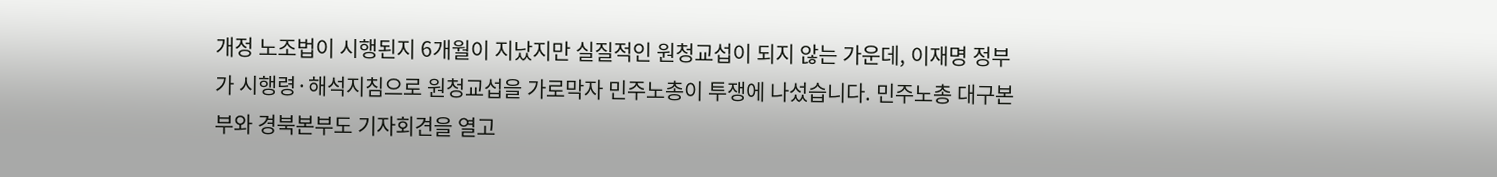개정 노조법이 시행된지 6개월이 지났지만 실질적인 원청교섭이 되지 않는 가운데, 이재명 정부가 시행령·해석지침으로 원청교섭을 가로막자 민주노총이 투쟁에 나섰습니다. 민주노총 대구본부와 경북본부도 기자회견을 열고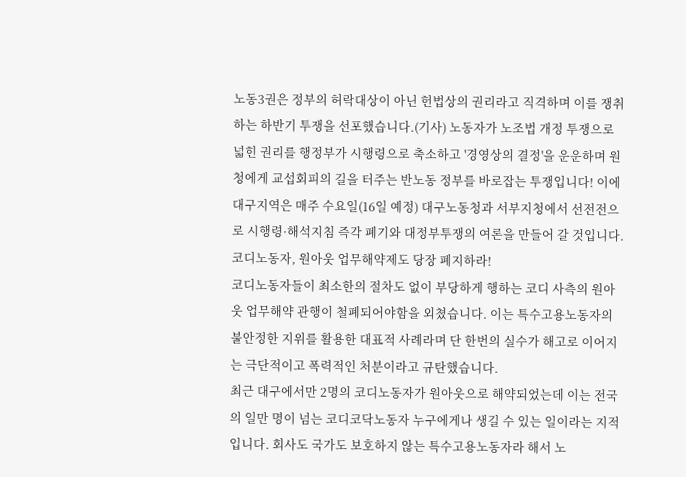노동3권은 정부의 허락대상이 아닌 헌법상의 권리라고 직격하며 이를 쟁취하는 하반기 투쟁을 선포했습니다.(기사) 노동자가 노조법 개정 투쟁으로 넓힌 권리를 행정부가 시행령으로 축소하고 '경영상의 결정'을 운운하며 원청에게 교섭회피의 길을 터주는 반노동 정부를 바로잡는 투쟁입니다! 이에 대구지역은 매주 수요일(16일 예정) 대구노동청과 서부지청에서 선전전으로 시행령·해석지침 즉각 폐기와 대정부투쟁의 여론을 만들어 갈 것입니다.
코디노동자, 원아웃 업무해약제도 당장 폐지하라!
코디노동자들이 최소한의 절차도 없이 부당하게 행하는 코디 사측의 원아웃 업무해약 관행이 철폐되어야함을 외쳤습니다. 이는 특수고용노동자의 불안정한 지위를 활용한 대표적 사례라며 단 한번의 실수가 해고로 이어지는 극단적이고 폭력적인 처분이라고 규탄했습니다.
최근 대구에서만 2명의 코디노동자가 원아웃으로 해약되었는데 이는 전국의 일만 명이 넘는 코디코닥노동자 누구에게나 생길 수 있는 일이라는 지적입니다. 회사도 국가도 보호하지 않는 특수고용노동자라 해서 노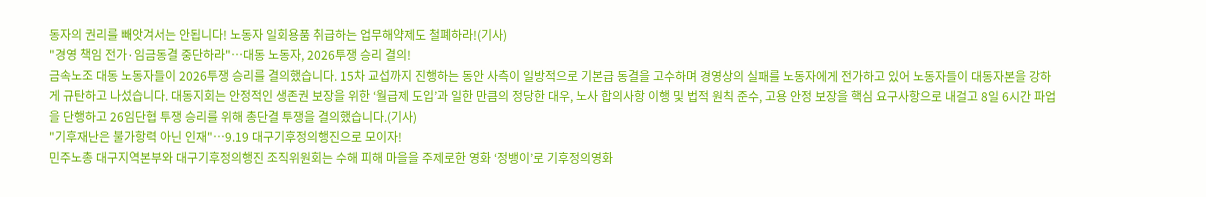동자의 권리를 빼앗겨서는 안됩니다! 노동자 일회용품 취급하는 업무해약제도 철폐하라!(기사)
"경영 책임 전가·임금동결 중단하라"…대동 노동자, 2026투쟁 승리 결의!
금속노조 대동 노동자들이 2026투쟁 승리를 결의했습니다. 15차 교섭까지 진행하는 동안 사측이 일방적으로 기본급 동결을 고수하며 경영상의 실패를 노동자에게 전가하고 있어 노동자들이 대동자본을 강하게 규탄하고 나섰습니다. 대동지회는 안정적인 생존권 보장을 위한 ‘월급제 도입’과 일한 만큼의 정당한 대우, 노사 합의사항 이행 및 법적 원칙 준수, 고용 안정 보장을 핵심 요구사항으로 내걸고 8일 6시간 파업을 단행하고 26임단협 투쟁 승리를 위해 총단결 투쟁을 결의했습니다.(기사)
"기후재난은 불가항력 아닌 인재"…9.19 대구기후정의행진으로 모이자!
민주노총 대구지역본부와 대구기후정의행진 조직위원회는 수해 피해 마을을 주제로한 영화 ‘정뱅이’로 기후정의영화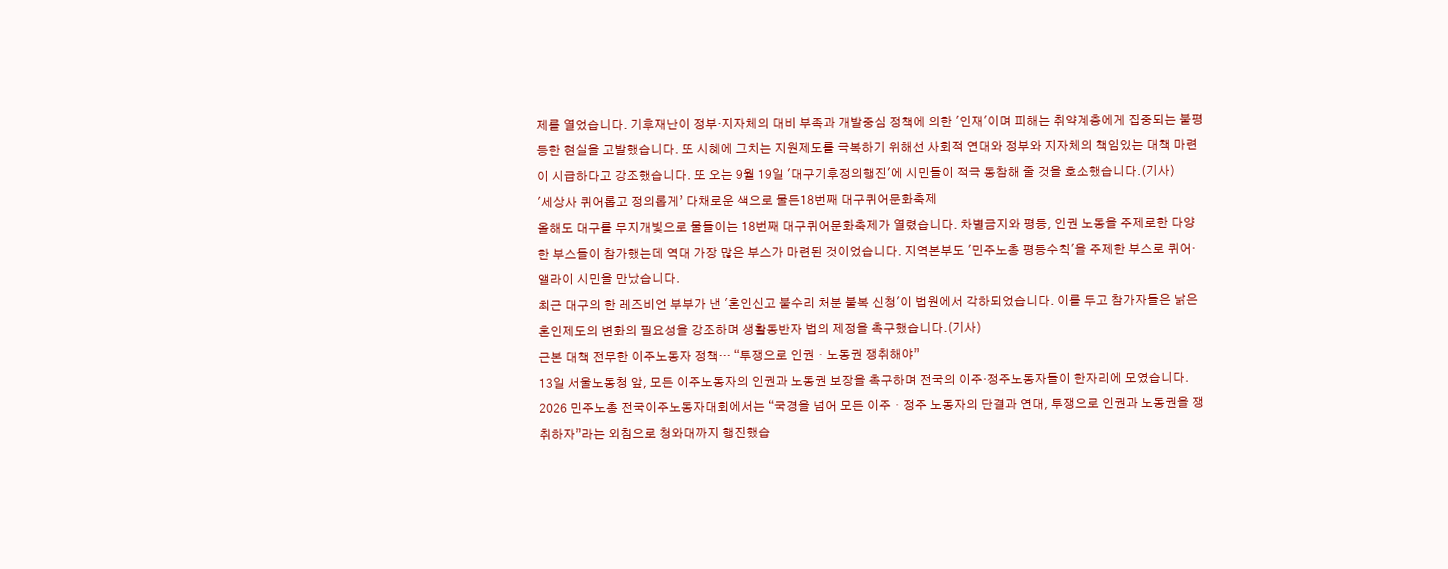제를 열었습니다. 기후재난이 정부·지자체의 대비 부족과 개발중심 정책에 의한 '인재'이며 피해는 취약계층에게 집중되는 불평등한 현실을 고발했습니다. 또 시혜에 그치는 지원제도를 극복하기 위해선 사회적 연대와 정부와 지자체의 책임있는 대책 마련이 시급하다고 강조했습니다. 또 오는 9월 19일 '대구기후정의행진'에 시민들이 적극 동참해 줄 것을 호소했습니다.(기사)
'세상사 퀴어롭고 정의롭게’ 다채로운 색으로 물든18번째 대구퀴어문화축제
올해도 대구를 무지개빛으로 물들이는 18번째 대구퀴어문화축제가 열렸습니다. 차별금지와 평등, 인권 노동을 주제로한 다양한 부스들이 참가했는데 역대 가장 많은 부스가 마련된 것이었습니다. 지역본부도 '민주노총 평등수칙'을 주제한 부스로 퀴어·앨라이 시민을 만났습니다.
최근 대구의 한 레즈비언 부부가 낸 '혼인신고 불수리 처분 불복 신청'이 법원에서 각하되었습니다. 이를 두고 참가자들은 낡은 혼인제도의 변화의 필요성을 강조하며 생활동반자 법의 제정을 촉구했습니다.(기사)
근본 대책 전무한 이주노동자 정책… “투쟁으로 인권・노동권 쟁취해야”
13일 서울노동청 앞, 모든 이주노동자의 인권과 노동권 보장을 촉구하며 전국의 이주·정주노동자들이 한자리에 모였습니다. 2026 민주노총 전국이주노동자대회에서는 “국경을 넘어 모든 이주・정주 노동자의 단결과 연대, 투쟁으로 인권과 노동권을 쟁취하자”라는 외침으로 청와대까지 행진했습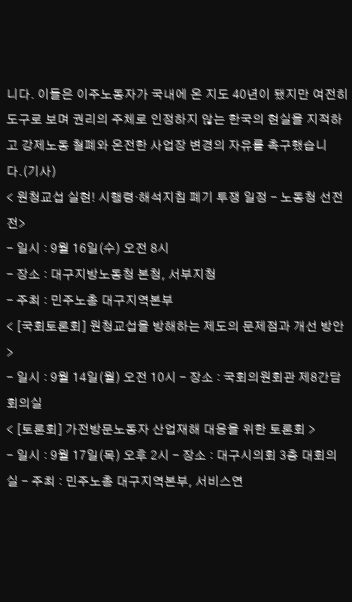니다. 이들은 이주노동자가 국내에 온 지도 40년이 됐지만 여전히 도구로 보며 권리의 주체로 인정하지 않는 한국의 현실을 지적하고 강제노동 철폐와 온전한 사업장 변경의 자유를 촉구했습니다.(기사)
< 원청교섭 실현! 시행령·해석지침 폐기 투쟁 일정 - 노동청 선전전>
- 일시 : 9월 16일(수) 오전 8시
- 장소 : 대구지방노동청 본청, 서부지청
- 주최 : 민주노총 대구지역본부
< [국회토론회] 원청교섭을 방해하는 제도의 문제점과 개선 방안>
- 일시 : 9월 14일(월) 오전 10시 - 장소 : 국회의원회관 제8간담회의실
< [토론회] 가전방문노동자 산업재해 대응을 위한 토론회 >
- 일시 : 9월 17일(목) 오후 2시 - 장소 : 대구시의회 3층 대회의실 - 주최 : 민주노총 대구지역본부, 서비스연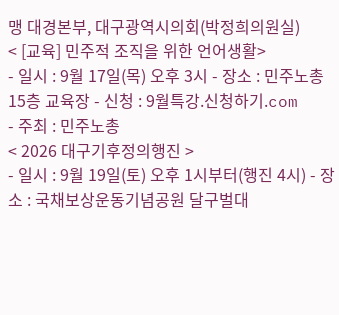맹 대경본부, 대구광역시의회(박정희의원실)
< [교육] 민주적 조직을 위한 언어생활>
- 일시 : 9월 17일(목) 오후 3시 - 장소 : 민주노총 15층 교육장 - 신청 : 9월특강.신청하기.com
- 주최 : 민주노총
< 2026 대구기후정의행진 >
- 일시 : 9월 19일(토) 오후 1시부터(행진 4시) - 장소 : 국채보상운동기념공원 달구벌대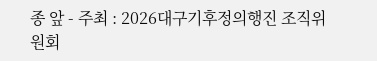종 앞 - 주최 : 2026대구기후정의행진 조직위원회